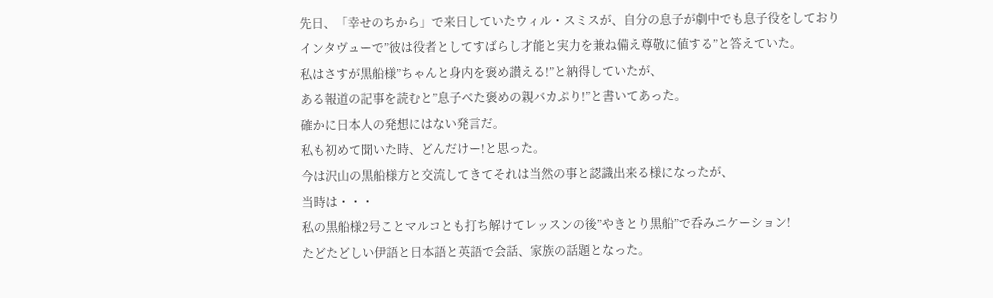先日、「幸せのちから」で来日していたウィル・スミスが、自分の息子が劇中でも息子役をしており
インタヴューで”彼は役者としてすばらし才能と実力を兼ね備え尊敬に値する”と答えていた。
私はさすが黒船様”ちゃんと身内を褒め讃える!”と納得していたが、
ある報道の記事を読むと”息子べた褒めの親バカぷり!”と書いてあった。
確かに日本人の発想にはない発言だ。
私も初めて聞いた時、どんだけー!と思った。
今は沢山の黒船様方と交流してきてそれは当然の事と認識出来る様になったが、
当時は・・・
私の黒船様2号ことマルコとも打ち解けてレッスンの後”やきとり黒船”で呑みニケーション!
たどたどしい伊語と日本語と英語で会話、家族の話題となった。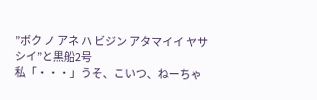”ボク ノ アネ ハ ビジン アタマイイ ヤサシイ”と黒船2号
私「・・・」うそ、こいつ、ねーちゃ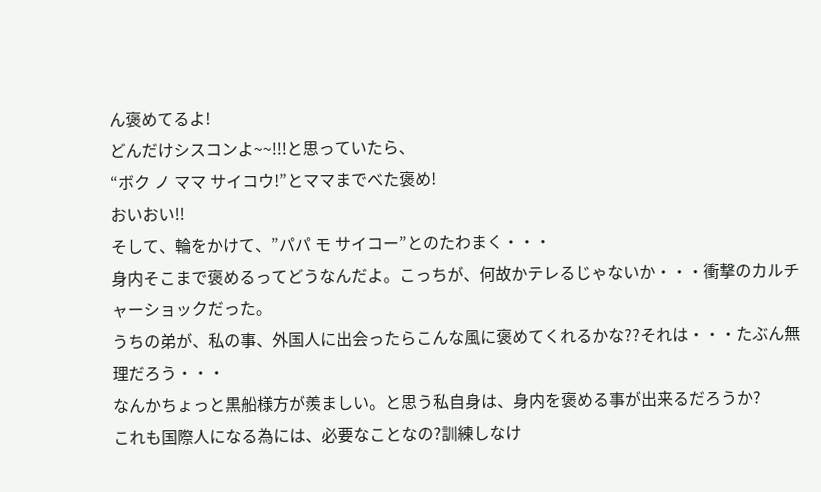ん褒めてるよ!
どんだけシスコンよ~~!!!と思っていたら、
“ボク ノ ママ サイコウ!”とママまでべた褒め!
おいおい!!
そして、輪をかけて、”パパ モ サイコー”とのたわまく・・・
身内そこまで褒めるってどうなんだよ。こっちが、何故かテレるじゃないか・・・衝撃のカルチャーショックだった。
うちの弟が、私の事、外国人に出会ったらこんな風に褒めてくれるかな??それは・・・たぶん無理だろう・・・
なんかちょっと黒船様方が羨ましい。と思う私自身は、身内を褒める事が出来るだろうか?
これも国際人になる為には、必要なことなの?訓練しなけ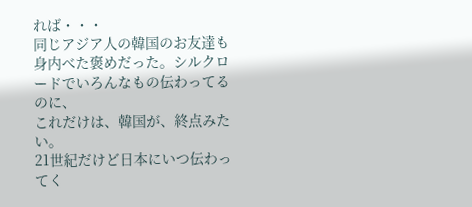れば・・・
同じアジア人の韓国のお友達も身内べた褒めだった。シルクロードでいろんなもの伝わってるのに、
これだけは、韓国が、終点みたい。
21世紀だけど日本にいつ伝わってく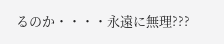るのか・・・・永遠に無理???